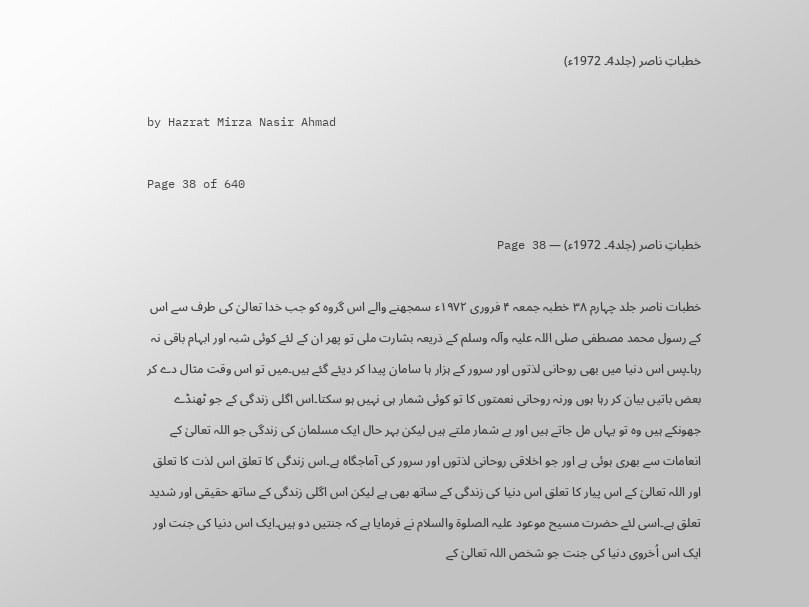خطباتِ ناصر (جلد4۔ 1972ء)

by Hazrat Mirza Nasir Ahmad

Page 38 of 640

خطباتِ ناصر (جلد4۔ 1972ء) — Page 38

خطبات ناصر جلد چہارم ۳۸ خطبہ جمعہ ۴ فروری ۱۹۷۲ء سمجھنے والے اس گروہ کو جب خدا تعالیٰ کی طرف سے اس کے رسول محمد مصطفی صلی اللہ علیہ وآلہ وسلم کے ذریعہ بشارت ملی تو پھر ان کے لئے کوئی شبہ اور ابہام باقی نہ رہا۔پس اس دنیا میں بھی روحانی لذتوں اور سرور کے ہزار ہا سامان پیدا کر دیئے گئے ہیں۔میں تو اس وقت مثال دے کر بعض باتیں بیان کر رہا ہوں ورنہ روحانی نعمتوں کا تو کوئی شمار ہی نہیں ہو سکتا۔اس اگلی زندگی کے جو ٹھنڈے جھونکے ہیں وہ تو یہاں مل جاتے ہیں اور بے شمار ملتے ہیں لیکن بہر حال ایک مسلمان کی زندگی جو اللہ تعالیٰ کے انعامات سے بھری ہوئی ہے اور جو اخلاقی روحانی لذتوں اور سرور کی آماجگاہ ہے۔اس زندگی کا تعلق اس لذت کا تعلق اور اللہ تعالیٰ کے اس پیار کا تعلق اس دنیا کی زندگی کے ساتھ بھی ہے لیکن اس اگلی زندگی کے ساتھ حقیقی اور شدید تعلق ہے۔اسی لئے حضرت مسیح موعود علیہ الصلوۃ والسلام نے فرمایا ہے کہ جنتیں دو ہیں۔ایک اس دنیا کی جنت اور ایک اس اُخروی دنیا کی جنت جو شخص اللہ تعالیٰ کے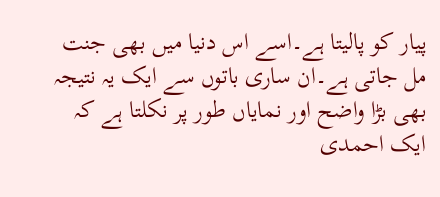پیار کو پالیتا ہے۔اسے اس دنیا میں بھی جنت مل جاتی ہے۔ان ساری باتوں سے ایک یہ نتیجہ بھی بڑا واضح اور نمایاں طور پر نکلتا ہے کہ ایک احمدی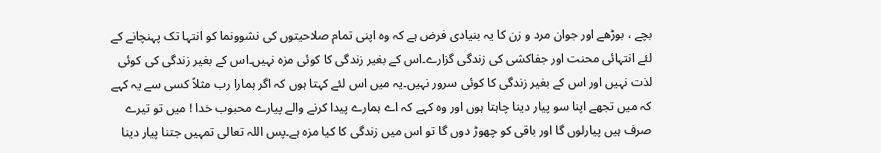بچے ، بوڑھے اور جوان مرد و زن کا یہ بنیادی فرض ہے کہ وہ اپنی تمام صلاحیتوں کی نشوونما کو انتہا تک پہنچانے کے لئے انتہائی محنت اور جفاکشی کی زندگی گزارے۔اس کے بغیر زندگی کا کوئی مزہ نہیں۔اس کے بغیر زندگی کی کوئی لذت نہیں اور اس کے بغیر زندگی کا کوئی سرور نہیں۔یہ میں اس لئے کہتا ہوں کہ اگر ہمارا رب مثلاً کسی سے یہ کہے کہ میں تجھے اپنا سو پیار دینا چاہتا ہوں اور وہ کہے کہ اے ہمارے پیدا کرنے والے پیارے محبوب خدا ! میں تو تیرے صرف ہیں پیارلوں گا اور باقی کو چھوڑ دوں گا تو اس میں زندگی کا کیا مزہ ہے۔پس اللہ تعالی تمہیں جتنا پیار دینا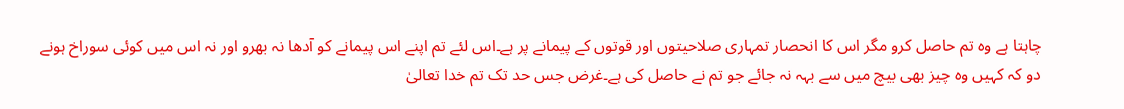چاہتا ہے وہ تم حاصل کرو مگر اس کا انحصار تمہاری صلاحیتوں اور قوتوں کے پیمانے پر ہے۔اس لئے تم اپنے اس پیمانے کو آدھا نہ بھرو اور نہ اس میں کوئی سوراخ ہونے دو کہ کہیں وہ چیز بھی بیچ میں سے بہہ نہ جائے جو تم نے حاصل کی ہے۔غرض جس حد تک تم خدا تعالیٰ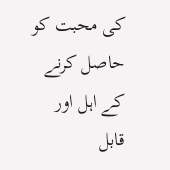کی محبت کو حاصل کرنے کے اہل اور قابل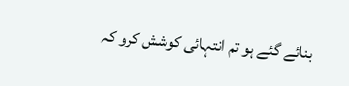بنائے گئے ہو تم انتہائی کوشش کرو کہ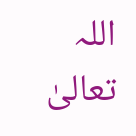اللہ تعالیٰ